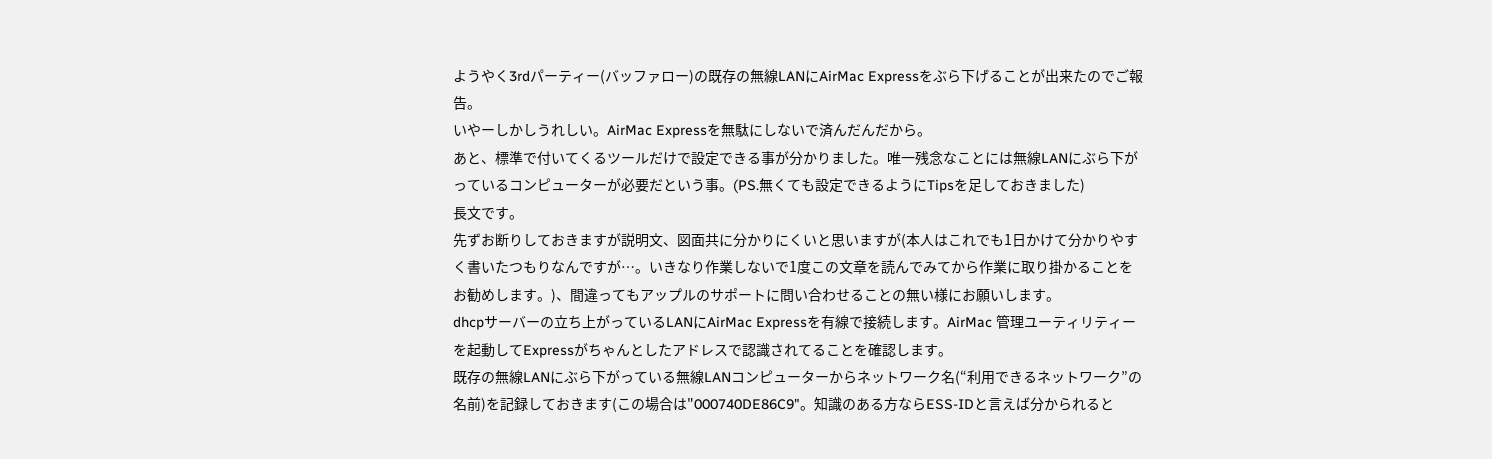ようやく3rdパーティー(バッファロー)の既存の無線LANにAirMac Expressをぶら下げることが出来たのでご報告。
いやーしかしうれしい。AirMac Expressを無駄にしないで済んだんだから。
あと、標準で付いてくるツールだけで設定できる事が分かりました。唯一残念なことには無線LANにぶら下がっているコンピューターが必要だという事。(PS.無くても設定できるようにTipsを足しておきました)
長文です。
先ずお断りしておきますが説明文、図面共に分かりにくいと思いますが(本人はこれでも1日かけて分かりやすく書いたつもりなんですが…。いきなり作業しないで1度この文章を読んでみてから作業に取り掛かることをお勧めします。)、間違ってもアップルのサポートに問い合わせることの無い様にお願いします。
dhcpサーバーの立ち上がっているLANにAirMac Expressを有線で接続します。AirMac 管理ユーティリティーを起動してExpressがちゃんとしたアドレスで認識されてることを確認します。
既存の無線LANにぶら下がっている無線LANコンピューターからネットワーク名(“利用できるネットワーク”の名前)を記録しておきます(この場合は"000740DE86C9"。知識のある方ならESS-IDと言えば分かられると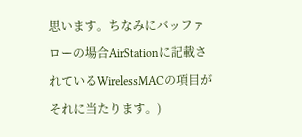思います。ちなみにバッファローの場合AirStationに記載されているWirelessMACの項目がそれに当たります。)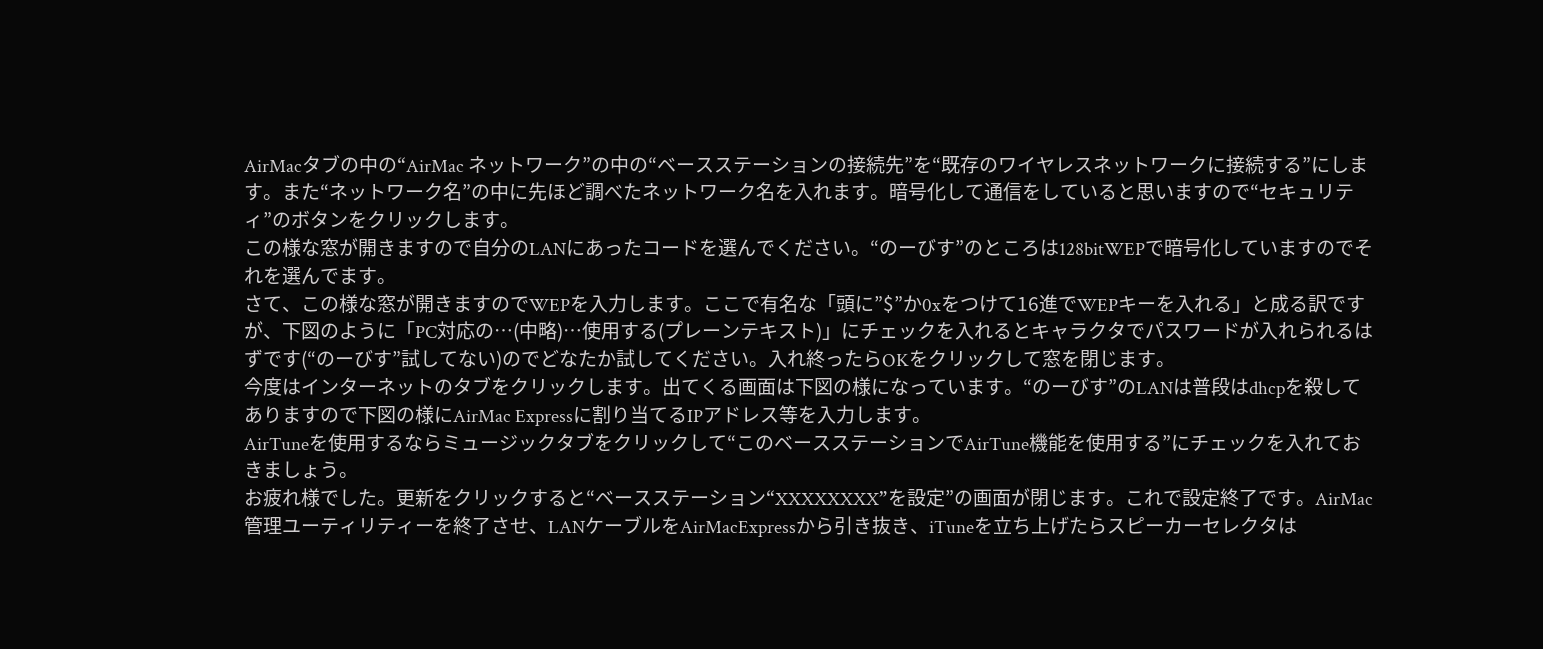AirMacタブの中の“AirMac ネットワーク”の中の“ベースステーションの接続先”を“既存のワイヤレスネットワークに接続する”にします。また“ネットワーク名”の中に先ほど調べたネットワーク名を入れます。暗号化して通信をしていると思いますので“セキュリティ”のボタンをクリックします。
この様な窓が開きますので自分のLANにあったコードを選んでください。“のーびす”のところは128bitWEPで暗号化していますのでそれを選んでます。
さて、この様な窓が開きますのでWEPを入力します。ここで有名な「頭に”$”か0xをつけて16進でWEPキーを入れる」と成る訳ですが、下図のように「PC対応の…(中略)…使用する(プレーンテキスト)」にチェックを入れるとキャラクタでパスワードが入れられるはずです(“のーびす”試してない)のでどなたか試してください。入れ終ったらOKをクリックして窓を閉じます。
今度はインターネットのタブをクリックします。出てくる画面は下図の様になっています。“のーびす”のLANは普段はdhcpを殺してありますので下図の様にAirMac Expressに割り当てるIPアドレス等を入力します。
AirTuneを使用するならミュージックタブをクリックして“このベースステーションでAirTune機能を使用する”にチェックを入れておきましょう。
お疲れ様でした。更新をクリックすると“ベースステーション“XXXXXXXX”を設定”の画面が閉じます。これで設定終了です。AirMac 管理ユーティリティーを終了させ、LANケーブルをAirMacExpressから引き抜き、iTuneを立ち上げたらスピーカーセレクタは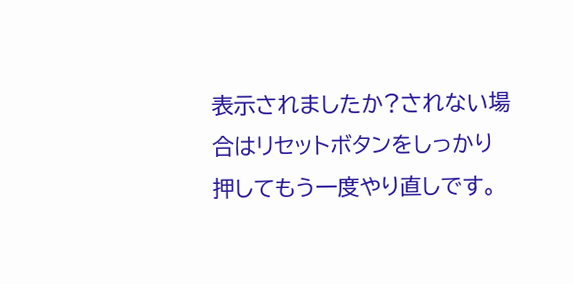表示されましたか?されない場合はリセットボタンをしっかり押してもう一度やり直しです。